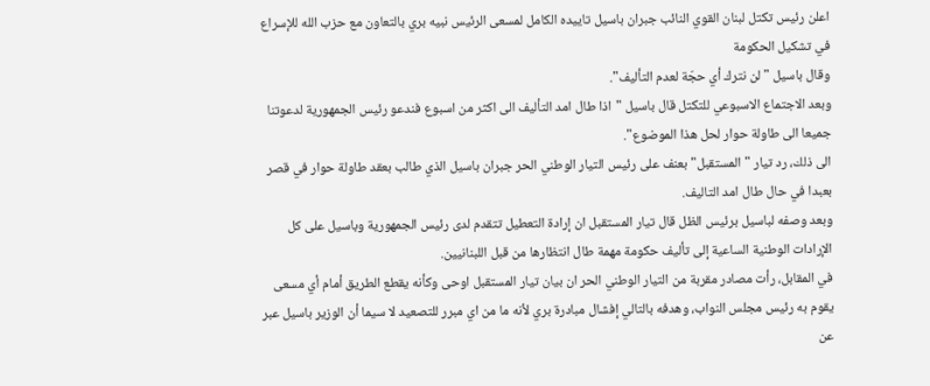اعلن رئيس تكتل لبنان القوي النائب جبران باسيل تاييده الكامل لمسعى الرئيس نبيه بري بالتعاون مع حزب الله للإسراع في تشكيل الحكومة
وقال باسيل "لن نترك أي حجّة لعدم التأليف".
وبعد الاجتماع الاسبوعي للتكتل قال باسيل "اذا طال امد التأليف الى اكثر من اسبوع فندعو رئيس الجمهورية لدعوتنا جميعا الى طاولة حوار لحل هذا الموضوع".
الى ذلك، رد تيار "المستقبل" بعنف على رئيس التيار الوطني الحر جبران باسيل الذي طالب بعقد طاولة حوار في قصر بعبدا في حال طال امد التاليف.
وبعد وصفه لباسيل برئيس الظل قال تيار المستقبل ان إرادة التعطيل تتقدم لدى رئيس الجمهورية وباسيل على كل الإرادات الوطنية الساعية إلى تأليف حكومة مهمة طال انتظارها من قبل اللبنانيين.
في المقابل، رأت مصادر مقربة من التيار الوطني الحر ان بيان تيار المستقبل اوحى وكأنه يقطع الطريق أمام أي مسعى يقوم به رئيس مجلس النواب، وهدفه بالتالي إفشال مبادرة بري لأنه ما من اي مبرر للتصعيد لا سيما أن الوزير باسيل عبر عن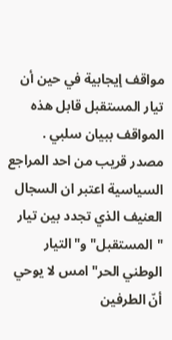مواقف إيجابية في حين أن تيار المستقبل قابل هذه المواقف ببيان سلبي .
مصدر قريب من احد المراجع السياسية اعتبر ان السجال العنيف الذي تجدد بين تيار "المستقبل" و"التيار الوطني الحر" امس لا يوحي أنّ الطرفين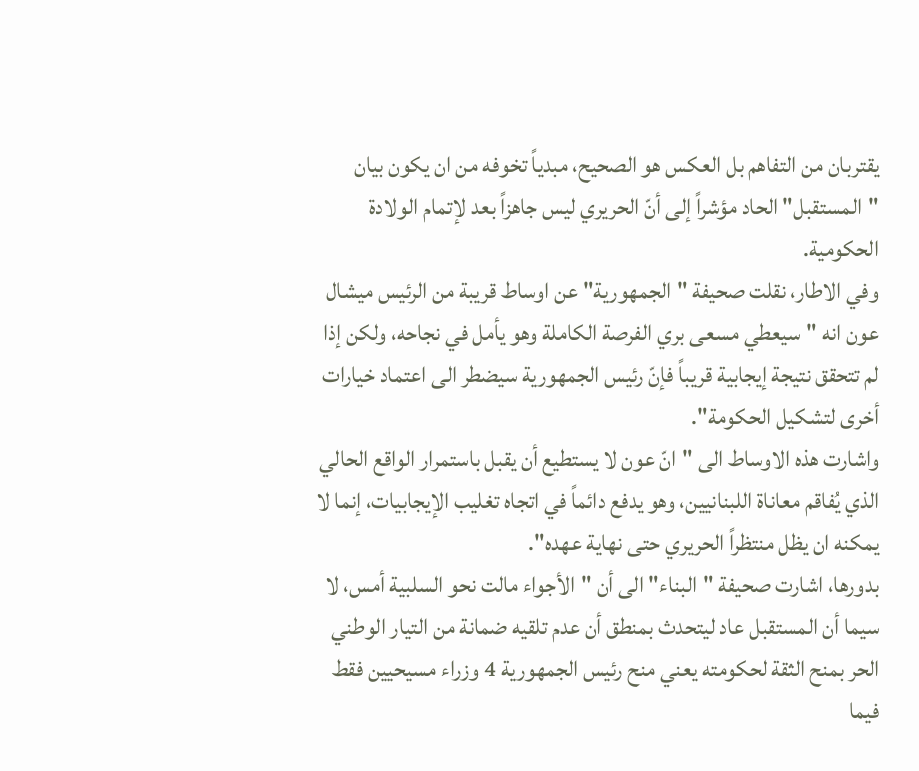يقتربان من التفاهم بل العكس هو الصحيح، مبدياً تخوفه من ان يكون بيان "المستقبل" الحاد مؤشراً إلى أنّ الحريري ليس جاهزاً بعد لإتمام الولادة الحكومية.
وفي الاطار، نقلت صحيفة "الجمهورية" عن اوساط قريبة من الرئيس ميشال عون انه "سيعطي مسعى بري الفرصة الكاملة وهو يأمل في نجاحه، ولكن إذا لم تتحقق نتيجة إيجابية قريباً فإنّ رئيس الجمهورية سيضطر الى اعتماد خيارات أخرى لتشكيل الحكومة".
واشارت هذه الاوساط الى "انّ عون لا يستطيع أن يقبل باستمرار الواقع الحالي الذي يُفاقم معاناة اللبنانيين، وهو يدفع دائماً في اتجاه تغليب الإيجابيات، إنما لا يمكنه ان يظل منتظراً الحريري حتى نهاية عهده".
بدورها، اشارت صحيفة "البناء" الى أن "الأجواء مالت نحو السلبية أمس، لا سيما أن المستقبل عاد ليتحدث بمنطق أن عدم تلقيه ضمانة من التيار الوطني الحر بمنح الثقة لحكومته يعني منح رئيس الجمهورية 4 وزراء مسيحيين فقط فيما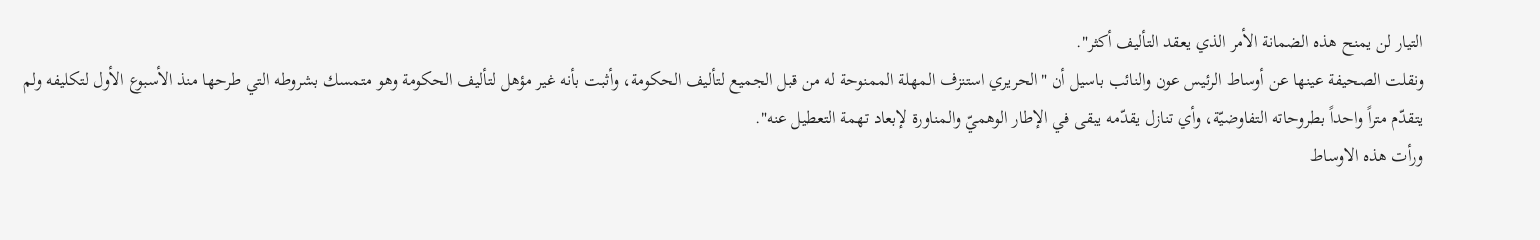التيار لن يمنح هذه الضمانة الأمر الذي يعقد التأليف أكثر".
ونقلت الصحيفة عينها عن أوساط الرئيس عون والنائب باسيل أن "الحريري استنزف المهلة الممنوحة له من قبل الجميع لتأليف الحكومة، وأثبت بأنه غير مؤهل لتأليف الحكومة وهو متمسك بشروطه التي طرحها منذ الأسبوع الأول لتكليفه ولم يتقدّم متراً واحداً بطروحاته التفاوضيّة، وأي تنازل يقدّمه يبقى في الإطار الوهميّ والمناورة لإبعاد تهمة التعطيل عنه".
ورأت هذه الاوساط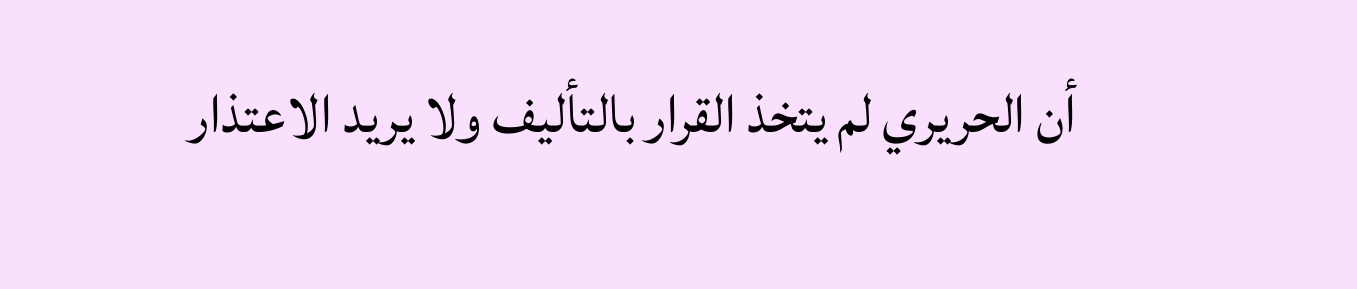أن الحريري لم يتخذ القرار بالتأليف ولا يريد الاعتذار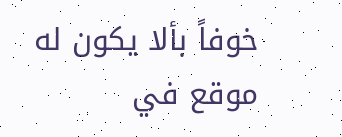خوفاً بألا يكون له موقع في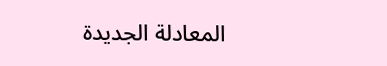المعادلة الجديدة